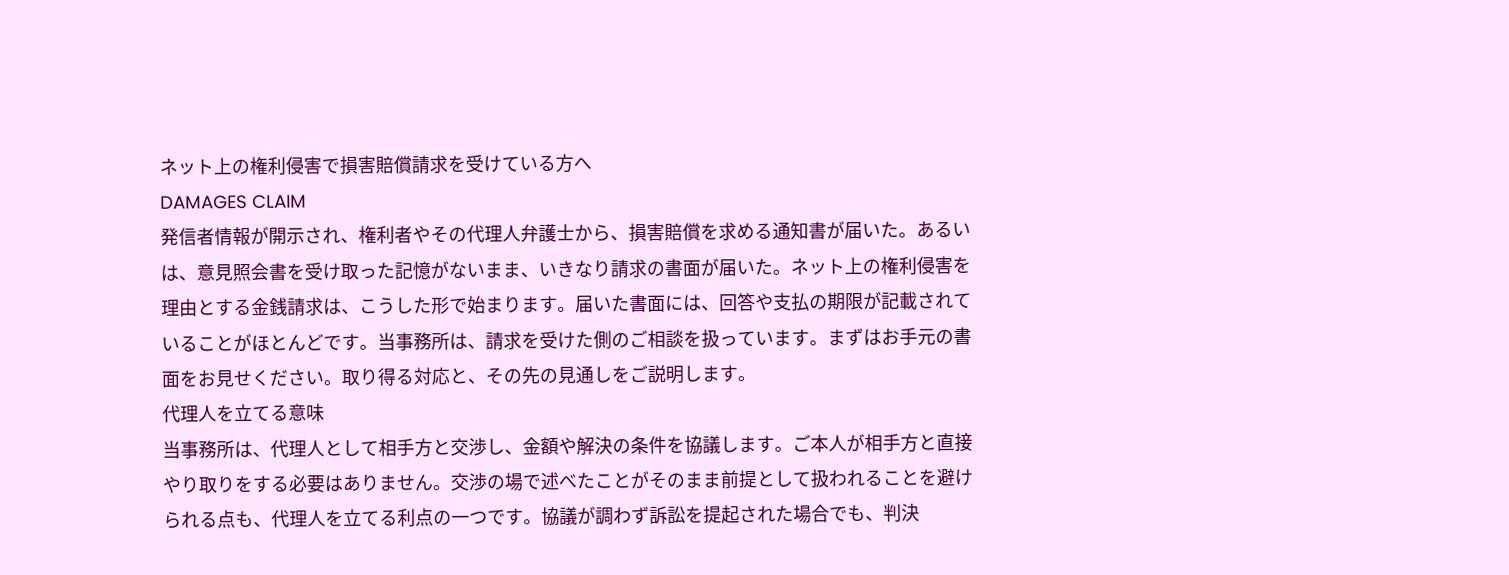ネット上の権利侵害で損害賠償請求を受けている方へ
DAMAGES CLAIM
発信者情報が開示され、権利者やその代理人弁護士から、損害賠償を求める通知書が届いた。あるいは、意見照会書を受け取った記憶がないまま、いきなり請求の書面が届いた。ネット上の権利侵害を理由とする金銭請求は、こうした形で始まります。届いた書面には、回答や支払の期限が記載されていることがほとんどです。当事務所は、請求を受けた側のご相談を扱っています。まずはお手元の書面をお見せください。取り得る対応と、その先の見通しをご説明します。
代理人を立てる意味
当事務所は、代理人として相手方と交渉し、金額や解決の条件を協議します。ご本人が相手方と直接やり取りをする必要はありません。交渉の場で述べたことがそのまま前提として扱われることを避けられる点も、代理人を立てる利点の一つです。協議が調わず訴訟を提起された場合でも、判決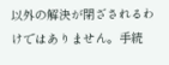以外の解決が閉ざされるわけではありません。手続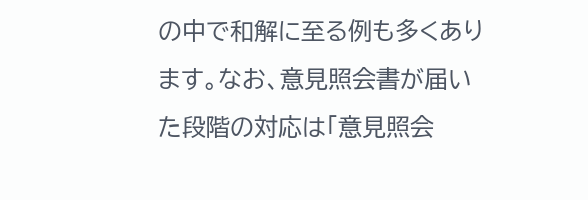の中で和解に至る例も多くあります。なお、意見照会書が届いた段階の対応は「意見照会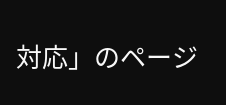対応」のページ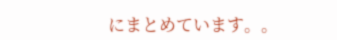にまとめています。。